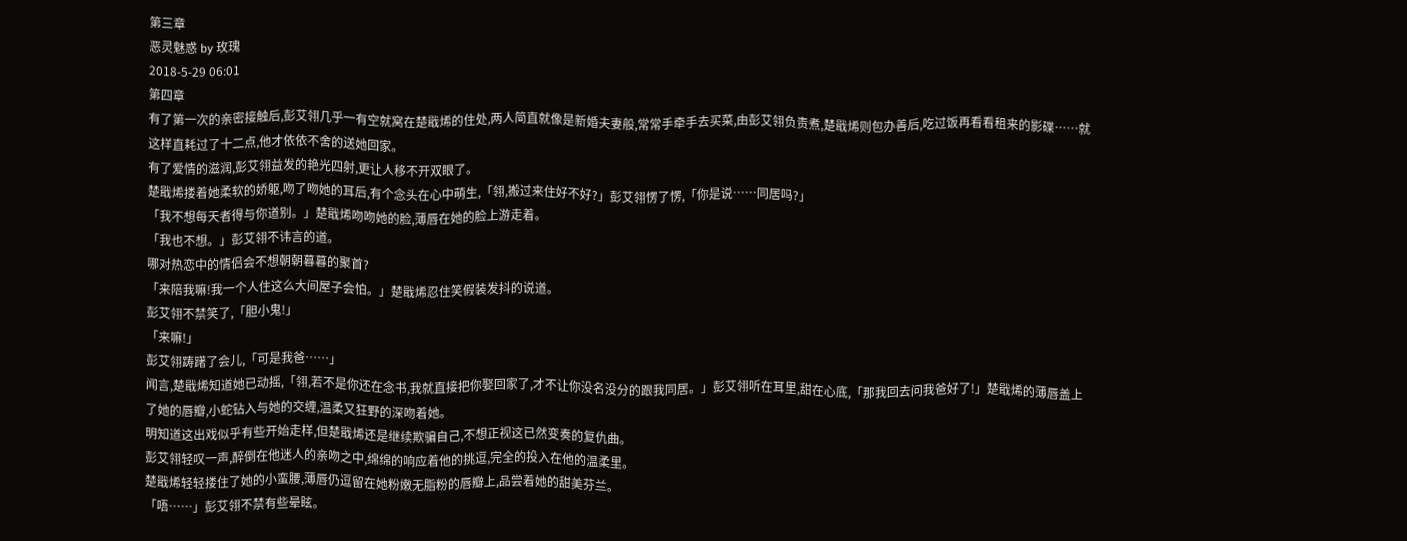第三章
恶灵魅惑 by 玫瑰
2018-5-29 06:01
第四章
有了第一次的亲密接触后,彭艾翎几乎一有空就窝在楚戢烯的住处,两人简直就像是新婚夫妻般,常常手牵手去买菜,由彭艾翎负责煮,楚戢烯则包办善后,吃过饭再看看租来的影碟……就这样直耗过了十二点,他才依依不舍的送她回家。
有了爱情的滋润,彭艾翎益发的艳光四射,更让人移不开双眼了。
楚戢烯搂着她柔软的娇躯,吻了吻她的耳后,有个念头在心中萌生,「翎,搬过来住好不好?」彭艾翎愣了愣,「你是说……同居吗?」
「我不想每天者得与你道别。」楚戢烯吻吻她的脸,薄唇在她的脸上游走着。
「我也不想。」彭艾翎不讳言的道。
哪对热恋中的情侣会不想朝朝暮暮的聚首?
「来陪我嘛!我一个人住这么大间屋子会怕。」楚戢烯忍住笑假装发抖的说道。
彭艾翎不禁笑了,「胆小鬼!」
「来嘛!」
彭艾翎踌躇了会儿,「可是我爸……」
闻言,楚戢烯知道她已动摇,「翎,若不是你还在念书,我就直接把你娶回家了,才不让你没名没分的跟我同居。」彭艾翎听在耳里,甜在心底,「那我回去问我爸好了!」楚戢烯的薄唇盖上了她的唇瓣,小蛇钻入与她的交缠,温柔又狂野的深吻着她。
明知道这出戏似乎有些开始走样,但楚戢烯还是继续欺骗自己,不想正视这已然变奏的复仇曲。
彭艾翎轻叹一声,醉倒在他迷人的亲吻之中,绵绵的响应着他的挑逗,完全的投入在他的温柔里。
楚戢烯轻轻搂住了她的小蛮腰,薄唇仍逗留在她粉嫩无脂粉的唇瓣上,品尝着她的甜美芬兰。
「唔……」彭艾翎不禁有些晕眩。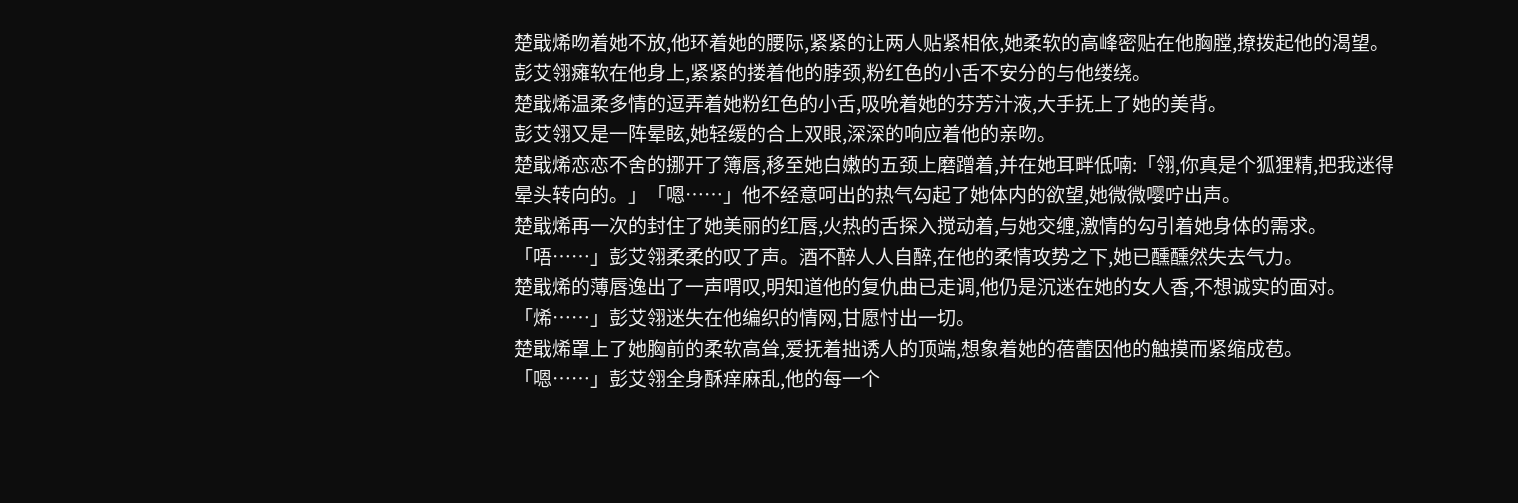楚戢烯吻着她不放,他环着她的腰际,紧紧的让两人贴紧相依,她柔软的高峰密贴在他胸膛,撩拨起他的渴望。
彭艾翎瘫软在他身上,紧紧的搂着他的脖颈,粉红色的小舌不安分的与他缕绕。
楚戢烯温柔多情的逗弄着她粉红色的小舌,吸吮着她的芬芳汁液,大手抚上了她的美背。
彭艾翎又是一阵晕眩,她轻缓的合上双眼,深深的响应着他的亲吻。
楚戢烯恋恋不舍的挪开了簿唇,移至她白嫩的五颈上磨蹭着,并在她耳畔低喃:「翎,你真是个狐狸精,把我迷得晕头转向的。」「嗯……」他不经意呵出的热气勾起了她体内的欲望,她微微嘤咛出声。
楚戢烯再一次的封住了她美丽的红唇,火热的舌探入搅动着,与她交缠,激情的勾引着她身体的需求。
「唔……」彭艾翎柔柔的叹了声。酒不醉人人自醉,在他的柔情攻势之下,她已醺醺然失去气力。
楚戢烯的薄唇逸出了一声喟叹,明知道他的复仇曲已走调,他仍是沉迷在她的女人香,不想诚实的面对。
「烯……」彭艾翎迷失在他编织的情网,甘愿忖出一切。
楚戢烯罩上了她胸前的柔软高耸,爱抚着拙诱人的顶端,想象着她的蓓蕾因他的触摸而紧缩成苞。
「嗯……」彭艾翎全身酥痒麻乱,他的每一个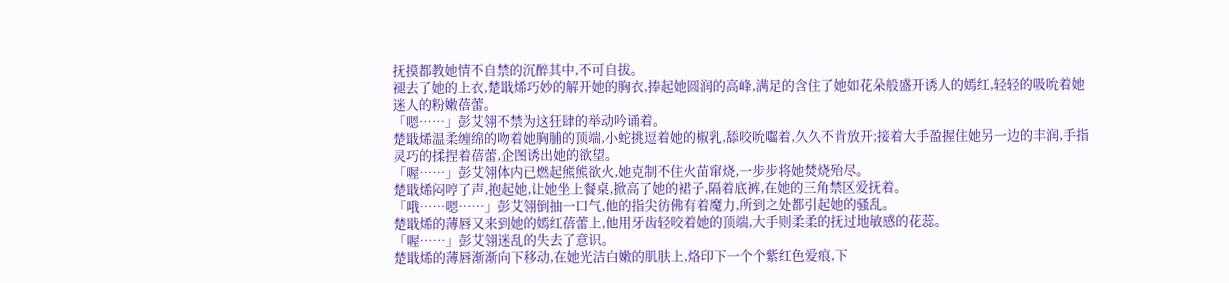抚摸都教她情不自禁的沉醉其中,不可自拔。
褪去了她的上衣,楚戢烯巧妙的解开她的胸衣,捧起她圆润的高峰,满足的含住了她如花朵般盛开诱人的嫣红,轻轻的吸吮着她迷人的粉嫩蓓蕾。
「嗯……」彭艾翎不禁为这狂肆的举动吟诵着。
楚戢烯温柔缠绵的吻着她胸脯的顶端,小蛇挑逗着她的椒乳,舔咬吮囓着,久久不肯放开;接着大手盈握住她另一边的丰润,手指灵巧的揉捏着蓓蕾,企图诱出她的欲望。
「喔……」彭艾翎体内已燃起熊熊欲火,她克制不住火苗窜烧,一步步将她焚烧殆尽。
楚戢烯闷哼了声,抱起她,让她坐上餐桌,掀高了她的裙子,隔着底裤,在她的三角禁区爱抚着。
「哦……嗯……」彭艾翎倒抽一口气,他的指尖彷佛有着魔力,所到之处都引起她的骚乱。
楚戢烯的薄唇又来到她的嫣红蓓蕾上,他用牙齿轻咬着她的顶端,大手则柔柔的抚过地敏感的花蕊。
「喔……」彭艾翎迷乱的失去了意识。
楚戢烯的薄唇渐渐向下移动,在她光洁白嫩的肌肤上,烙印下一个个紫红色爱痕,下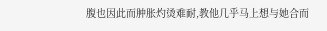腹也因此而肿胀灼烫难耐,教他几乎马上想与她合而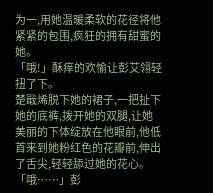为一,用她温暖柔软的花径将他紧紧的包围,疯狂的拥有甜蜜的她。
「哦!」酥痒的欢愉让彭艾翎轻扭了下。
楚戢烯脱下她的裙子,一把扯下她的底裤,拨开她的双腿,让她美丽的下体绽放在他眼前,他低首来到她粉红色的花瓣前,伸出了舌尖,轻轻舔过她的花心。
「哦……」彭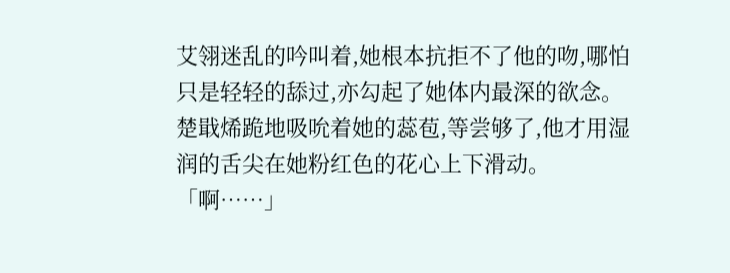艾翎迷乱的吟叫着,她根本抗拒不了他的吻,哪怕只是轻轻的舔过,亦勾起了她体内最深的欲念。
楚戢烯跪地吸吮着她的蕊苞,等尝够了,他才用湿润的舌尖在她粉红色的花心上下滑动。
「啊……」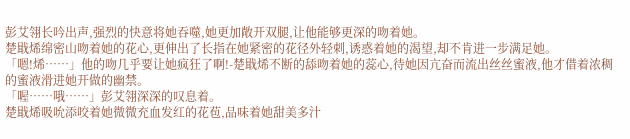彭艾翎长吟出声,强烈的快意将她吞噬,她更加敞开双腿,让他能够更深的吻着她。
楚戢烯绵密山吻着她的花心,更伸出了长指在她紧密的花径外轻刺,诱惑着她的渴望,却不肯进一步满足她。
「嗯!烯……」他的吻几乎要让她疯狂了啊!-楚戢烯不断的舔吻着她的蕊心,待她因亢奋而流出丝丝蜜液,他才借着浓稠的蜜液滑进她开做的幽禁。
「喔……哦……」彭艾翎深深的叹息着。
楚戢烯吸吮添咬着她微微充血发红的花苞,品味着她甜美多汁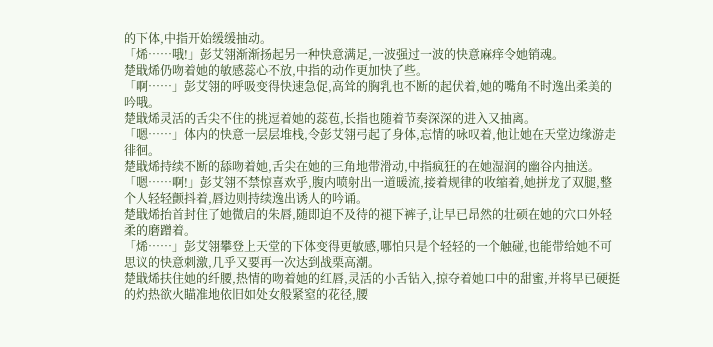的下体,中指开始缓缓抽动。
「烯……哦!」彭艾翎渐渐扬起另一种快意满足,一波强过一波的快意麻痒令她销魂。
楚戢烯仍吻着她的敏感蕊心不放,中指的动作更加快了些。
「啊……」彭艾翎的呼吸变得快速急促,高耸的胸乳也不断的起伏着,她的嘴角不时逸出柔美的吟哦。
楚戢烯灵活的舌尖不住的挑逗着她的蕊苞,长指也随着节奏深深的进入又抽离。
「嗯……」体内的快意一层层堆栈,令彭艾翎弓起了身体,忘情的咏叹着,他让她在天堂边缘游走徘徊。
楚戢烯持续不断的舔吻着她,舌尖在她的三角地带滑动,中指疯狂的在她湿润的幽谷内抽送。
「嗯……啊!」彭艾翎不禁惊喜欢乎,腹内喷射出一道暖流,接着规律的收缩着,她拼龙了双腿,整个人轻轻颤抖着,唇边则持续逸出诱人的吟诵。
楚戢烯抬首封住了她微启的朱唇,随即迫不及待的褪下裤子,让早已昂然的壮硕在她的穴口外轻柔的磨蹭着。
「烯……」彭艾翎攀登上天堂的下体变得更敏感,哪怕只是个轻轻的一个触碰,也能带给她不可思议的快意刺激,几乎又要再一次达到战栗高潮。
楚戢烯扶住她的纤腰,热情的吻着她的红唇,灵活的小舌钻入,掠夺着她口中的甜蜜,并将早已硬挺的灼热欲火瞄准地依旧如处女般紧窒的花径,腰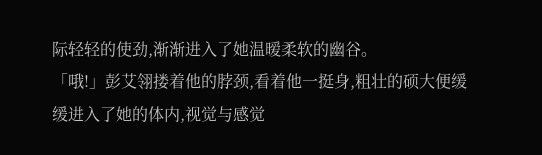际轻轻的使劲,渐渐进入了她温暧柔软的幽谷。
「哦!」彭艾翎搂着他的脖颈,看着他一挺身,粗壮的硕大便缓缓进入了她的体内,视觉与感觉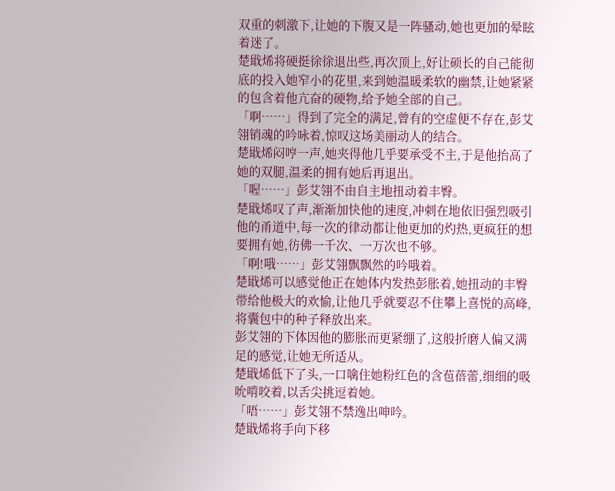双重的刺激下,让她的下腹又是一阵骚动,她也更加的晕眩着迷了。
楚戢烯将硬挺徐徐退出些,再次顶上,好让硕长的自己能彻底的投入她窄小的花里,来到她温暖柔软的幽禁,让她紧紧的包含着他亢奋的硬物,给予她全部的自己。
「啊……」得到了完全的满足,曾有的空虚便不存在,彭艾翎销魂的吟咏着,惊叹这场美丽动人的结合。
楚戢烯闷哼一声,她夹得他几乎要承受不主,于是他抬高了她的双腿,温柔的拥有她后再退出。
「喔……」彭艾翎不由自主地扭动着丰臀。
楚戢烯叹了声,渐渐加快他的速度,冲刺在地依旧强烈吸引他的甬道中,每一次的律动都让他更加的灼热,更疯狂的想要拥有她,彷佛一千次、一万次也不够。
「啊!哦……」彭艾翎飘飘然的吟哦着。
楚戢烯可以感觉他正在她体内发热彭胀着,她扭动的丰臀带给他极大的欢愉,让他几乎就要忍不住攀上喜悦的高峰,将囊包中的种子释放出来。
彭艾翎的下体因他的膨胀而更紧绷了,这般折磨人偏又满足的感觉,让她无所适从。
楚戢烯低下了头,一口噙住她粉红色的含苞蓓蕾,细细的吸吮啃咬着,以舌尖挑逗着她。
「唔……」彭艾翎不禁逸出呻吟。
楚戢烯将手向下移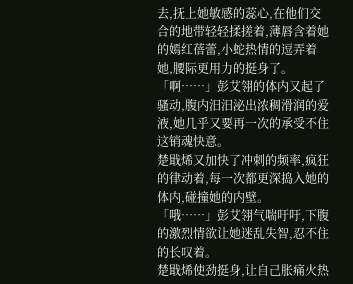去,抚上她敏感的蕊心,在他们交合的地带轻轻揉搓着,薄唇含着她的嫣红蓓蕾,小蛇热情的逗弄着她,腰际更用力的挺身了。
「啊……」彭艾翎的体内又起了骚动,腹内汨汨泌出浓稠滑润的爱液,她几乎又要再一次的承受不住这销魂快意。
楚戢烯又加快了冲刺的频率,疯狂的律动着,每一次都更深捣入她的体内,碰撞她的内壁。
「哦……」彭艾翎气喘吁吁,下腹的激烈情欲让她迷乱失智,忍不住的长叹着。
楚戢烯使劲挺身,让自己胀痛火热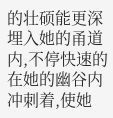的壮硕能更深埋入她的甬道内,不停快速的在她的幽谷内冲刺着,使她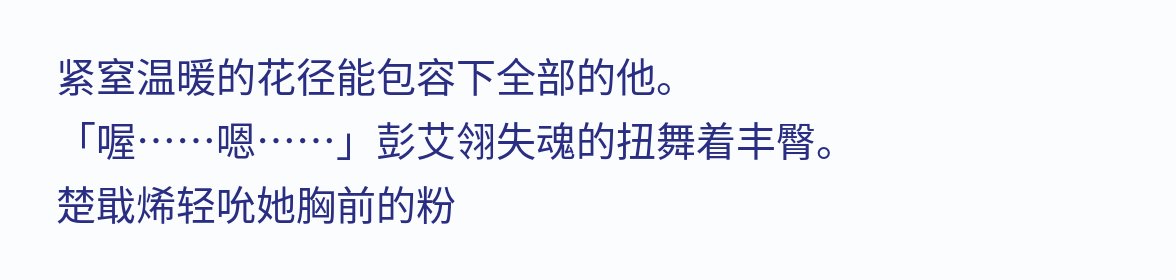紧窒温暖的花径能包容下全部的他。
「喔……嗯……」彭艾翎失魂的扭舞着丰臀。
楚戢烯轻吮她胸前的粉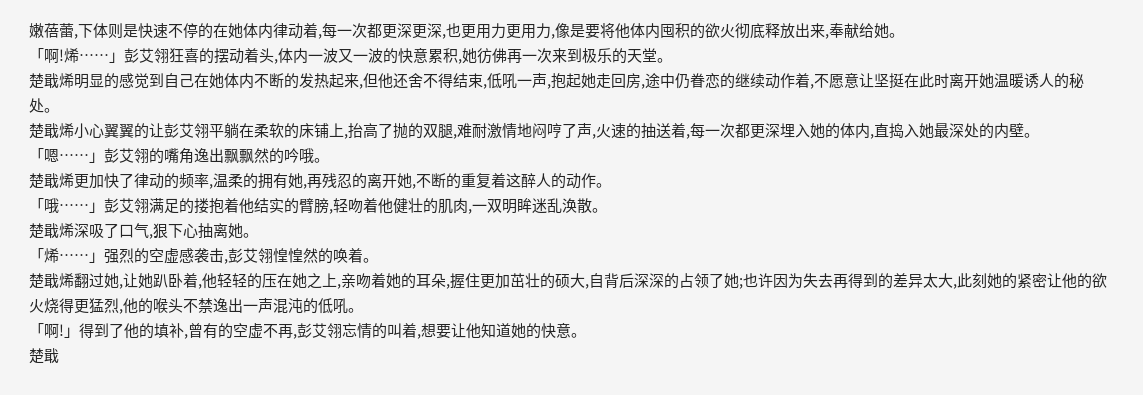嫩蓓蕾,下体则是快速不停的在她体内律动着,每一次都更深更深,也更用力更用力,像是要将他体内囤积的欲火彻底释放出来,奉献给她。
「啊!烯……」彭艾翎狂喜的摆动着头,体内一波又一波的快意累积,她彷佛再一次来到极乐的天堂。
楚戢烯明显的感觉到自己在她体内不断的发热起来,但他还舍不得结束,低吼一声,抱起她走回房,途中仍眷恋的继续动作着,不愿意让坚挺在此时离开她温暖诱人的秘处。
楚戢烯小心翼翼的让彭艾翎平躺在柔软的床铺上,抬高了抛的双腿,难耐激情地闷哼了声,火速的抽送着,每一次都更深埋入她的体内,直捣入她最深处的内壁。
「嗯……」彭艾翎的嘴角逸出飘飘然的吟哦。
楚戢烯更加快了律动的频率,温柔的拥有她,再残忍的离开她,不断的重复着这醉人的动作。
「哦……」彭艾翎满足的搂抱着他结实的臂膀,轻吻着他健壮的肌肉,一双明眸迷乱涣散。
楚戢烯深吸了口气,狠下心抽离她。
「烯……」强烈的空虚感袭击,彭艾翎惶惶然的唤着。
楚戢烯翻过她,让她趴卧着,他轻轻的压在她之上,亲吻着她的耳朵,握住更加茁壮的硕大,自背后深深的占领了她;也许因为失去再得到的差异太大,此刻她的紧密让他的欲火烧得更猛烈,他的喉头不禁逸出一声混沌的低吼。
「啊!」得到了他的填补,曾有的空虚不再,彭艾翎忘情的叫着,想要让他知道她的快意。
楚戢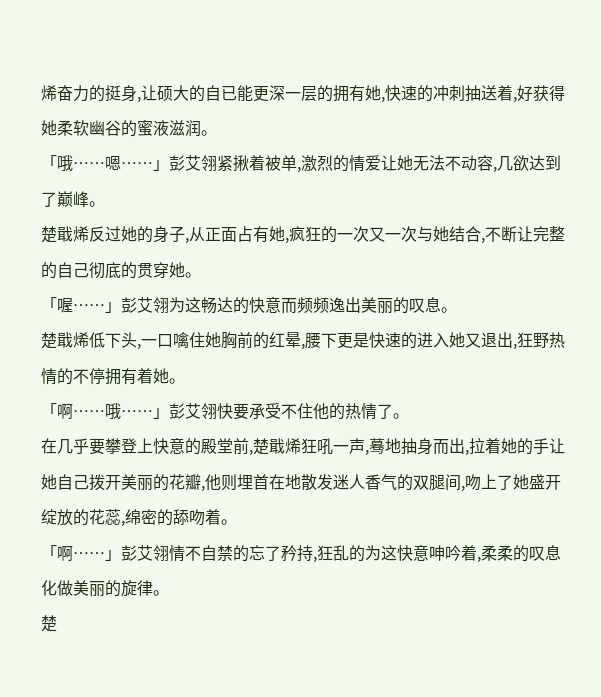烯奋力的挺身,让硕大的自已能更深一层的拥有她,快速的冲刺抽送着,好获得她柔软幽谷的蜜液滋润。
「哦……嗯……」彭艾翎紧揪着被单,激烈的情爱让她无法不动容,几欲达到了巅峰。
楚戢烯反过她的身子,从正面占有她,疯狂的一次又一次与她结合,不断让完整的自己彻底的贯穿她。
「喔……」彭艾翎为这畅达的快意而频频逸出美丽的叹息。
楚戢烯低下头,一口噙住她胸前的红晕,腰下更是快速的进入她又退出,狂野热情的不停拥有着她。
「啊……哦……」彭艾翎快要承受不住他的热情了。
在几乎要攀登上快意的殿堂前,楚戢烯狂吼一声,蓦地抽身而出,拉着她的手让她自己拨开美丽的花瓣,他则埋首在地散发迷人香气的双腿间,吻上了她盛开绽放的花蕊,绵密的舔吻着。
「啊……」彭艾翎情不自禁的忘了矜持,狂乱的为这快意呻吟着,柔柔的叹息化做美丽的旋律。
楚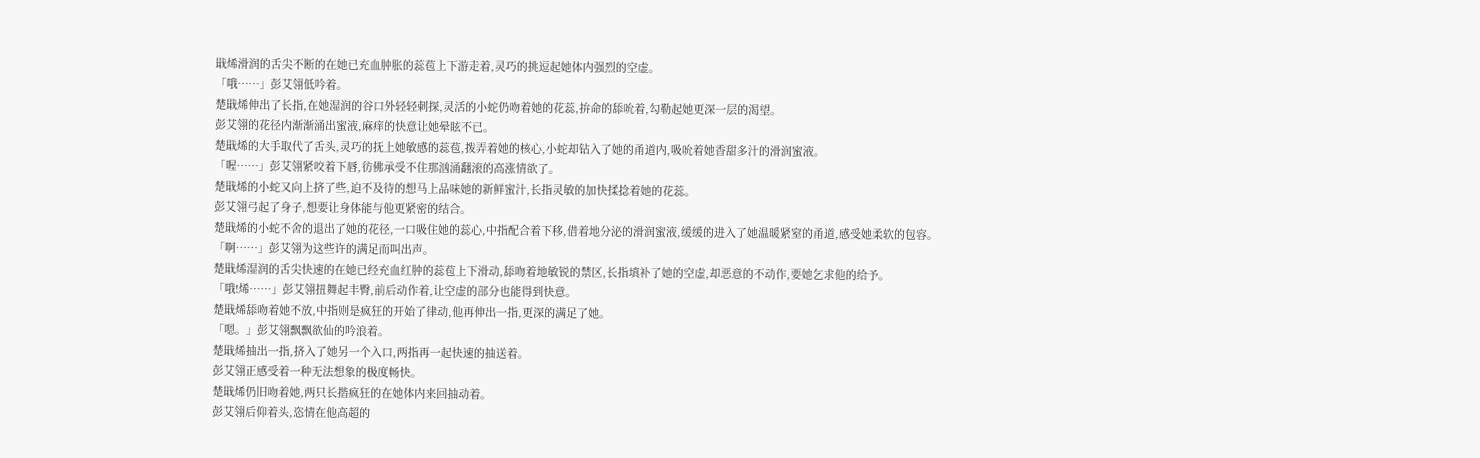戢烯滑润的舌尖不断的在她已充血肿胀的蕊苞上下游走着,灵巧的挑逗起她体内强烈的空虚。
「哦……」彭艾翎低吟着。
楚戢烯伸出了长指,在她湿润的谷口外轻轻刺探,灵活的小蛇仍吻着她的花蕊,拚命的舔吮着,勾勒起她更深一层的渴望。
彭艾翎的花径内渐渐涌出蜜液,麻痒的快意让她晕眩不已。
楚戢烯的大手取代了舌头,灵巧的抚上她敏感的蕊苞,拨弄着她的核心,小蛇却钻入了她的甬道内,吸吮着她香甜多汁的滑润蜜液。
「喔……」彭艾翎紧咬着下唇,彷佛承受不住那汹涌翻滚的高涨情欲了。
楚戢烯的小蛇又向上挤了些,迫不及待的想马上品味她的新鲜蜜汁,长指灵敏的加快揉捻着她的花蕊。
彭艾翎弓起了身子,想要让身体能与他更紧密的结合。
楚戢烯的小蛇不舍的退出了她的花径,一口吸住她的蕊心,中指配合着下移,借着地分泌的滑润蜜液,缓缓的进入了她温暖紧窒的甬道,感受她柔软的包容。
「啊……」彭艾翎为这些许的满足而叫出声。
楚戢烯湿润的舌尖快速的在她已经充血红肿的蕊苞上下滑动,舔吻着地敏锐的禁区,长指填补了她的空虚,却恶意的不动作,要她乞求他的给予。
「哦!烯……」彭艾翎扭舞起丰臀,前后动作着,让空虚的部分也能得到快意。
楚戢烯舔吻着她不放,中指则是疯狂的开始了律动,他再伸出一指,更深的满足了她。
「嗯。」彭艾翎飘飘欲仙的吟浪着。
楚戢烯抽出一指,挤入了她另一个入口,两指再一起快速的抽送着。
彭艾翎正感受着一种无法想象的极度畅快。
楚戢烯仍旧吻着她,两只长揩疯狂的在她体内来回抽动着。
彭艾翎后仰着头,恣情在他高超的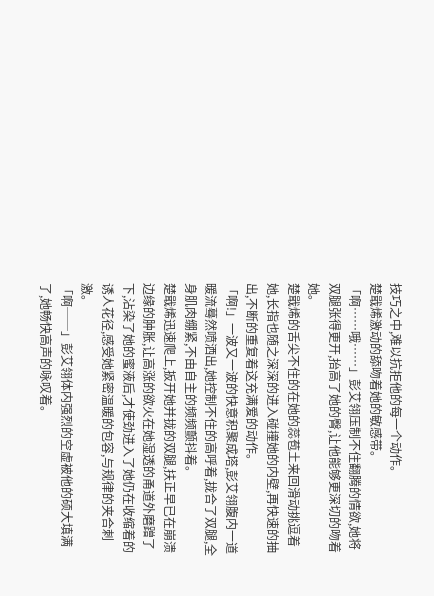技巧之中,难以抗拒他的每一个动作。
楚戢烯激动的舔吻着她的敏感带。
「啊……哦……」彭艾翎压制不住翻腾的情欲,她将双腿张得更开,抬高了她的臀,让他能够更深切的吻着她。
楚戢烯的舌尖不住的在她的蕊苞土来回滑动挑逗着她,长指也随之深深的进入碰撞她的内壁,再快速的抽出,不断的重复着这充满爱的动作。
「啊!」一波又一波的快意积聚成塔,彭艾翎腹内一道暖流蓦然喷洒出,她控制不住的高呼着,拢合了双腿,全身肌肉绷紧,不由自主的频频颤抖着。
楚戢烯迅速爬上,扳开她并拢的双腿,扶正早已在崩溃边缘的肿胀,让高涨的欲火在她湿透的甬道外磨蹭了下,沾染了她的蜜液后,才使劲进入了她仍在收缩着的诱人花径,感受她紧密温暖的包容,与规律的夹合刺激。
「啊──」彭艾翎体内强烈的空虚被他的硕大填满了,她畅快高声的咏叹着。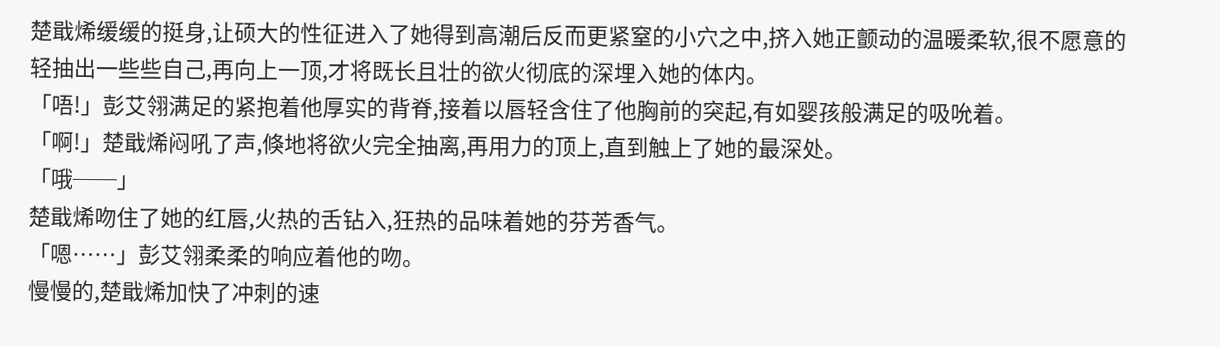楚戢烯缓缓的挺身,让硕大的性征进入了她得到高潮后反而更紧窒的小穴之中,挤入她正颤动的温暖柔软,很不愿意的轻抽出一些些自己,再向上一顶,才将既长且壮的欲火彻底的深埋入她的体内。
「唔!」彭艾翎满足的紧抱着他厚实的背脊,接着以唇轻含住了他胸前的突起,有如婴孩般满足的吸吮着。
「啊!」楚戢烯闷吼了声,倏地将欲火完全抽离,再用力的顶上,直到触上了她的最深处。
「哦──」
楚戢烯吻住了她的红唇,火热的舌钻入,狂热的品味着她的芬芳香气。
「嗯……」彭艾翎柔柔的响应着他的吻。
慢慢的,楚戢烯加快了冲刺的速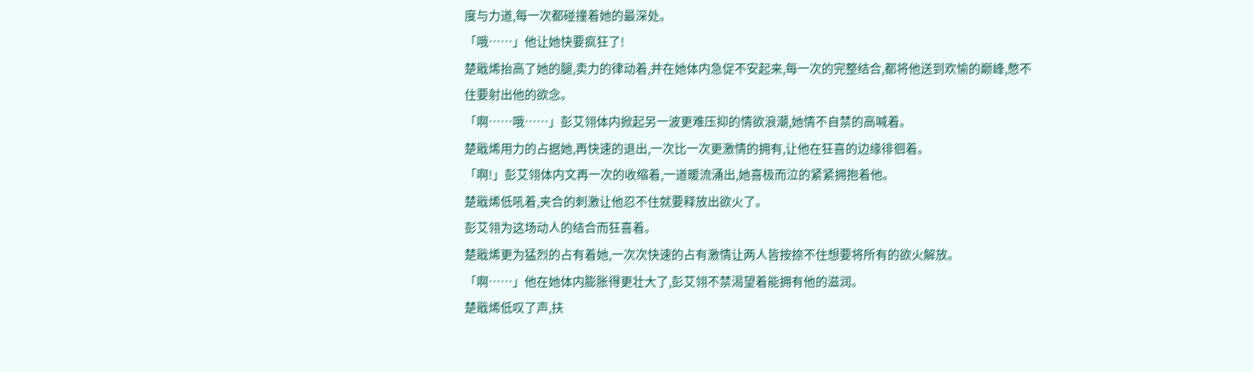度与力道,每一次都碰撞着她的最深处。
「哦……」他让她快要疯狂了!
楚戢烯抬高了她的腿,卖力的律动着,并在她体内急促不安起来,每一次的完整结合,都将他送到欢愉的巅峰,憋不住要射出他的欲念。
「啊……哦……」彭艾翎体内掀起另一波更难压抑的情欲浪潮,她情不自禁的高喊着。
楚戢烯用力的占据她,再快速的退出,一次比一次更激情的拥有,让他在狂喜的边缘徘徊着。
「啊!」彭艾翎体内文再一次的收缩着,一道暖流涌出,她喜极而泣的紧紧拥抱着他。
楚戢烯低吼着,夹合的刺激让他忍不住就要释放出欲火了。
彭艾翎为这场动人的结合而狂喜着。
楚戢烯更为猛烈的占有着她,一次次快速的占有激情让两人皆按捺不住想要将所有的欲火解放。
「啊……」他在她体内膨胀得更壮大了,彭艾翎不禁渴望着能拥有他的滋润。
楚戢烯低叹了声,扶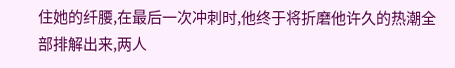住她的纤腰,在最后一次冲刺时,他终于将折磨他许久的热潮全部排解出来,两人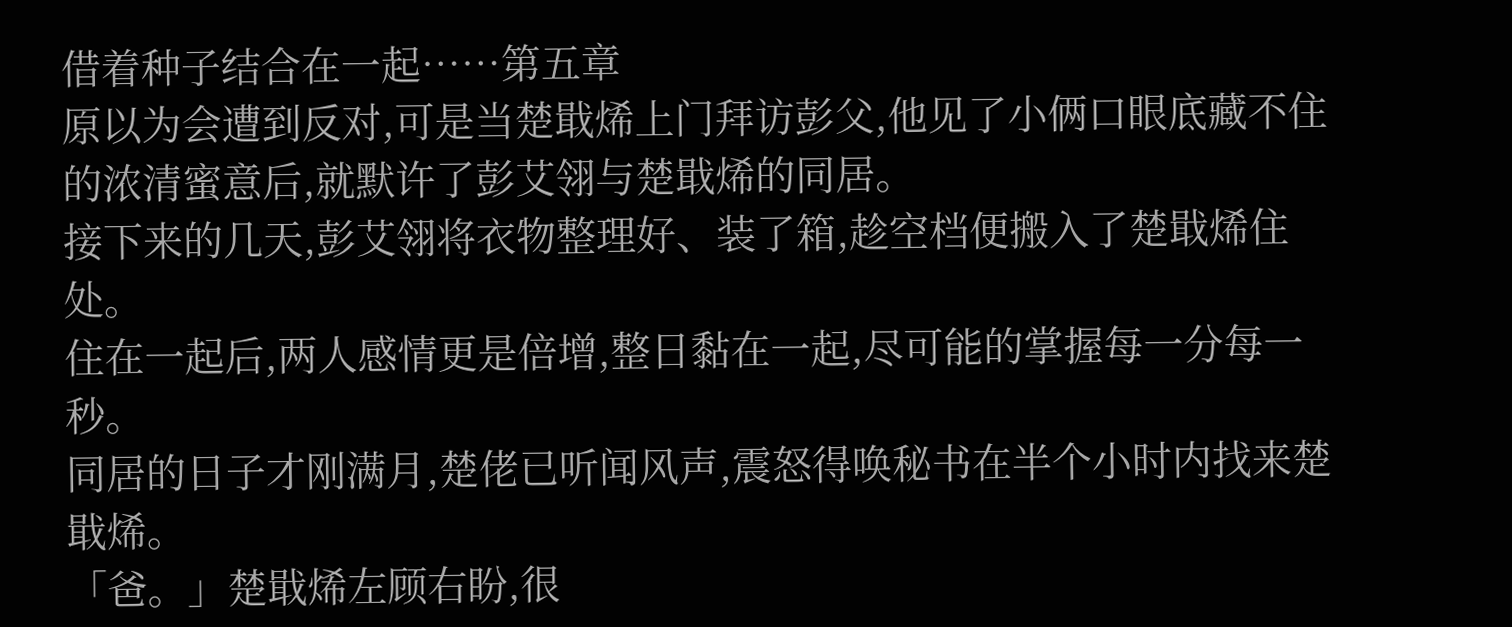借着种子结合在一起……第五章
原以为会遭到反对,可是当楚戢烯上门拜访彭父,他见了小俩口眼底藏不住的浓清蜜意后,就默许了彭艾翎与楚戢烯的同居。
接下来的几天,彭艾翎将衣物整理好、装了箱,趁空档便搬入了楚戢烯住处。
住在一起后,两人感情更是倍增,整日黏在一起,尽可能的掌握每一分每一秒。
同居的日子才刚满月,楚佬已听闻风声,震怒得唤秘书在半个小时内找来楚戢烯。
「爸。」楚戢烯左顾右盼,很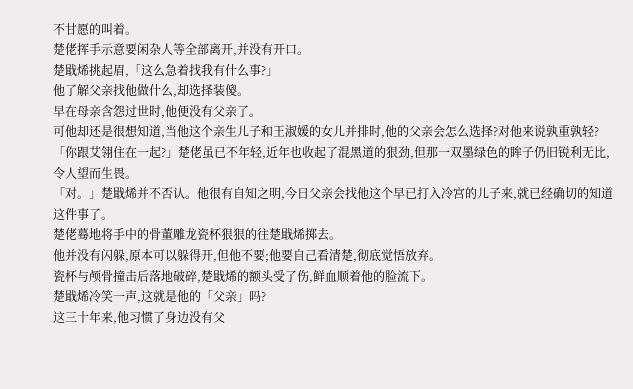不甘愿的叫着。
楚佬挥手示意要闲杂人等全部离开,并没有开口。
楚戢烯挑起眉,「这么急着找我有什么事?」
他了解父亲找他做什么,却选择装傻。
早在母亲含怨过世时,他便没有父亲了。
可他却还是很想知道,当他这个亲生儿子和王淑媛的女儿并排时,他的父亲会怎么选择?对他来说孰重孰轻?
「你跟艾翎住在一起?」楚佬虽已不年轻,近年也收起了混黑道的狠劲,但那一双墨绿色的眸子仍旧锐利无比,令人望而生畏。
「对。」楚戢烯并不否认。他很有自知之明,今日父亲会找他这个早已打入冷宫的儿子来,就已经确切的知道这件事了。
楚佬蓦地将手中的骨董雕龙瓷杯狠狠的往楚戢烯掷去。
他并没有闪躲,原本可以躲得开,但他不要;他要自己看清楚,彻底觉悟放弃。
瓷杯与颅骨撞击后落地破碎,楚戢烯的额头受了伤,鲜血顺着他的脸流下。
楚戢烯冷笑一声,这就是他的「父亲」吗?
这三十年来,他习惯了身边没有父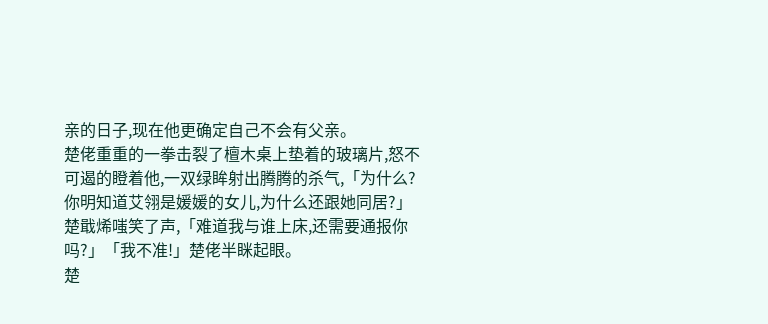亲的日子,现在他更确定自己不会有父亲。
楚佬重重的一拳击裂了檀木桌上垫着的玻璃片,怒不可遏的瞪着他,一双绿眸射出腾腾的杀气,「为什么?你明知道艾翎是媛媛的女儿,为什么还跟她同居?」楚戢烯嗤笑了声,「难道我与谁上床,还需要通报你吗?」「我不准!」楚佬半眯起眼。
楚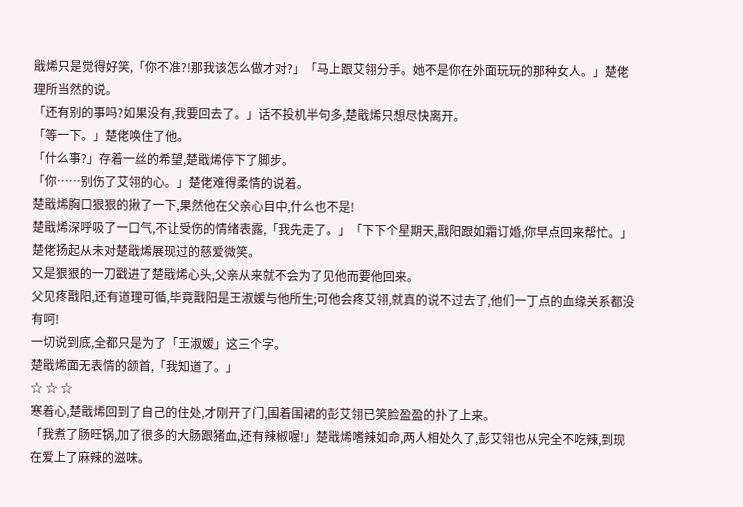戢烯只是觉得好笑,「你不准?!那我该怎么做才对?」「马上跟艾翎分手。她不是你在外面玩玩的那种女人。」楚佬理所当然的说。
「还有别的事吗?如果没有,我要回去了。」话不投机半句多,楚戢烯只想尽快离开。
「等一下。」楚佬唤住了他。
「什么事?」存着一丝的希望,楚戢烯停下了脚步。
「你……别伤了艾翎的心。」楚佬难得柔情的说着。
楚戢烯胸口狠狠的揪了一下,果然他在父亲心目中,什么也不是!
楚戢烯深呼吸了一口气,不让受伤的情绪表露,「我先走了。」「下下个星期天,戬阳跟如霜订婚,你早点回来帮忙。」楚佬扬起从未对楚戢烯展现过的慈爱微笑。
又是狠狠的一刀戳进了楚戢烯心头,父亲从来就不会为了见他而要他回来。
父见疼戬阳,还有道理可循,毕竟戬阳是王淑媛与他所生;可他会疼艾翎,就真的说不过去了,他们一丁点的血缘关系都没有呵!
一切说到底,全都只是为了「王淑媛」这三个字。
楚戢烯面无表情的颔首,「我知道了。」
☆ ☆ ☆
寒着心,楚戢烯回到了自己的住处,才刚开了门,围着围裙的彭艾翎已笑脸盈盈的扑了上来。
「我煮了肠旺锅,加了很多的大肠跟猪血,还有辣椒喔!」楚戢烯嗜辣如命,两人相处久了,彭艾翎也从完全不吃辣,到现在爱上了麻辣的滋味。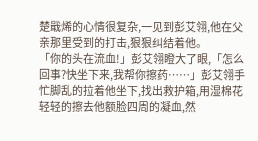楚戢烯的心情很复杂,一见到彭艾翎,他在父亲那里受到的打击,狠狠纠结着他。
「你的头在流血!」彭艾翎瞪大了眼,「怎么回事?快坐下来,我帮你擦药……」彭艾翎手忙脚乱的拉着他坐下,找出救护箱,用湿棉花轻轻的擦去他额脸四周的凝血,然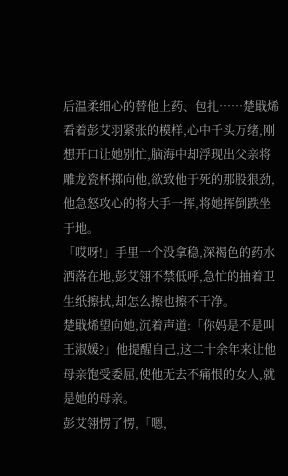后温柔细心的替他上药、包扎……楚戢烯看着彭艾羽紧张的模样,心中千头万绪,刚想开口让她别忙,脑海中却浮现出父亲将雕龙瓷杯掷向他,欲致他于死的那股狠劲,他急怒攻心的将大手一挥,将她挥倒跌坐于地。
「哎呀!」手里一个没拿稳,深褐色的药水洒落在地,彭艾翎不禁低呼,急忙的抽着卫生纸擦拭,却怎么擦也擦不干净。
楚戢烯望向她,沉着声道:「你妈是不是叫王淑媛?」他提醒自己,这二十余年来让他母亲饱受委屈,使他无去不痛恨的女人,就是她的母亲。
彭艾翎愣了愣,「嗯,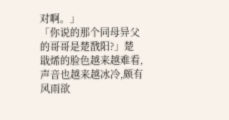对啊。」
「你说的那个同母异父的哥哥是楚戬阳?」楚戢烯的脸色越来越难看,声音也越来越冰冷,颇有风雨欲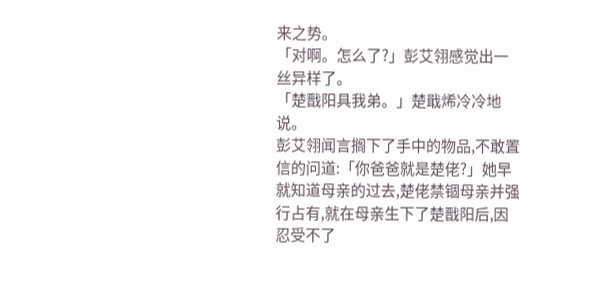来之势。
「对啊。怎么了?」彭艾翎感觉出一丝异样了。
「楚戬阳具我弟。」楚戢烯冷冷地说。
彭艾翎闻言搁下了手中的物品,不敢置信的问道:「你爸爸就是楚佬?」她早就知道母亲的过去,楚佬禁锢母亲并强行占有,就在母亲生下了楚戬阳后,因忍受不了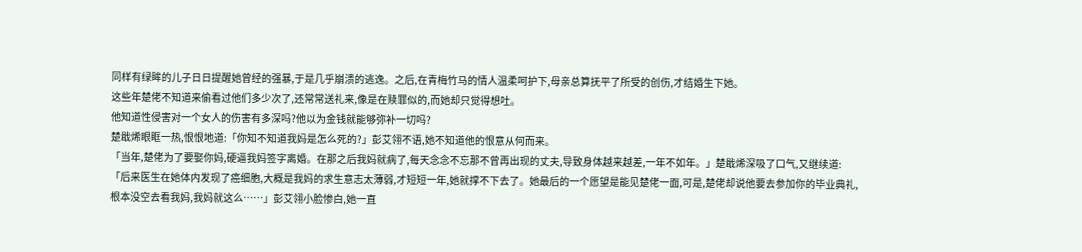同样有绿眸的儿子日日提醒她曾经的强暴,于是几乎崩溃的逃逸。之后,在青梅竹马的情人温柔呵护下,母亲总算抚平了所受的创伤,才结婚生下她。
这些年楚佬不知道来偷看过他们多少次了,还常常送礼来,像是在赎罪似的,而她却只觉得想吐。
他知道性侵害对一个女人的伤害有多深吗?他以为金钱就能够弥补一切吗?
楚戢烯眼眶一热,恨恨地道:「你知不知道我妈是怎么死的?」彭艾翎不语,她不知道他的恨意从何而来。
「当年,楚佬为了要娶你妈,硬逼我妈签字离婚。在那之后我妈就病了,每天念念不忘那不曾再出现的丈夫,导致身体越来越差,一年不如年。」楚戢烯深吸了口气,又继续道:「后来医生在她体内发现了癌细胞,大概是我妈的求生意志太薄弱,才短短一年,她就撑不下去了。她最后的一个愿望是能见楚佬一面,可是,楚佬却说他要去参加你的毕业典礼,根本没空去看我妈,我妈就这么……」彭艾翎小脸惨白,她一直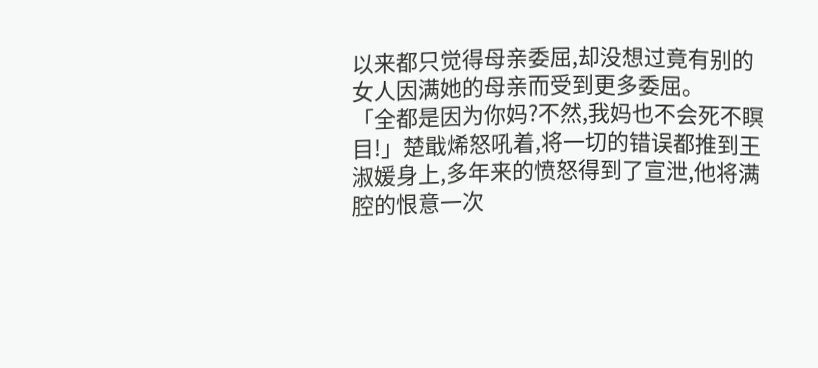以来都只觉得母亲委屈,却没想过竟有别的女人因满她的母亲而受到更多委屈。
「全都是因为你妈?不然,我妈也不会死不瞑目!」楚戢烯怒吼着,将一切的错误都推到王淑媛身上,多年来的愤怒得到了宣泄,他将满腔的恨意一次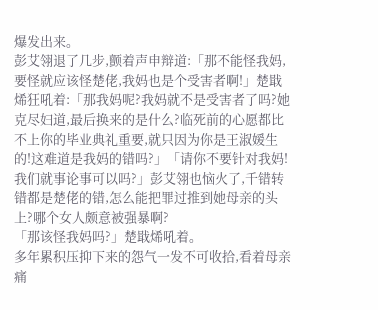爆发出来。
彭艾翎退了几步,颤着声申辩道:「那不能怪我妈,要怪就应该怪楚佬,我妈也是个受害者啊!」楚戢烯狂吼着:「那我妈呢?我妈就不是受害者了吗?她克尽妇道,最后换来的是什么?临死前的心愿都比不上你的毕业典礼重要,就只因为你是王淑媛生的!这难道是我妈的错吗?」「请你不要针对我妈!我们就事论事可以吗?」彭艾翎也恼火了,千错转错都是楚佬的错,怎么能把罪过推到她母亲的头上?哪个女人颇意被强暴啊?
「那该怪我妈吗?」楚戢烯吼着。
多年累积压抑下来的怨气一发不可收拾,看着母亲痛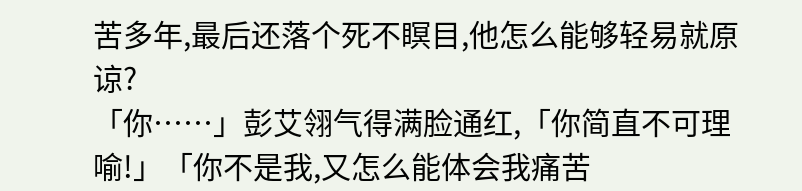苦多年,最后还落个死不瞑目,他怎么能够轻易就原谅?
「你……」彭艾翎气得满脸通红,「你简直不可理喻!」「你不是我,又怎么能体会我痛苦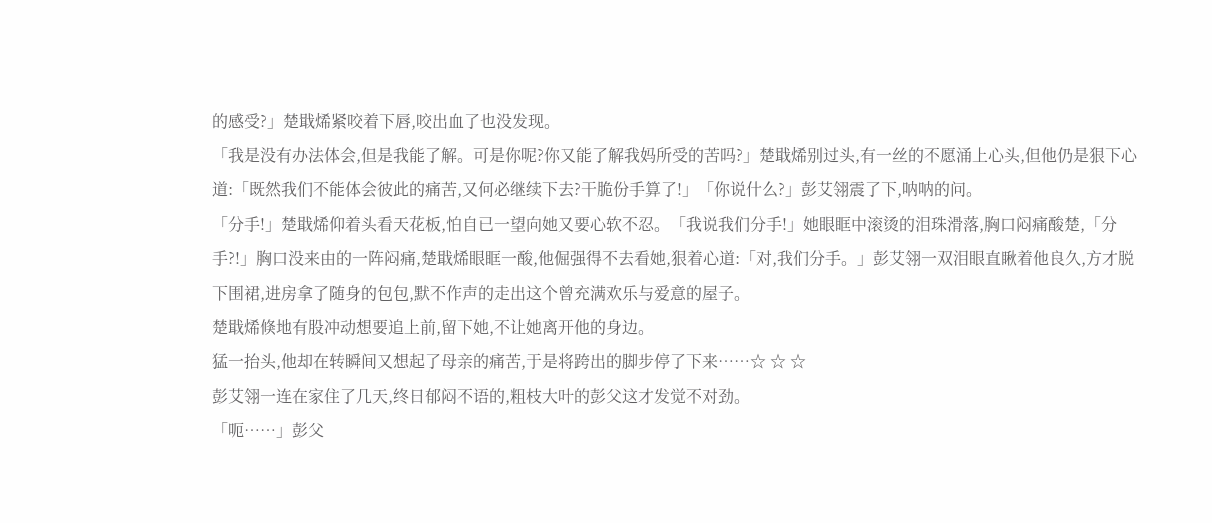的感受?」楚戢烯紧咬着下唇,咬出血了也没发现。
「我是没有办法体会,但是我能了解。可是你呢?你又能了解我妈所受的苦吗?」楚戢烯别过头,有一丝的不愿涌上心头,但他仍是狠下心道:「既然我们不能体会彼此的痛苦,又何必继续下去?干脆份手算了!」「你说什么?」彭艾翎震了下,呐呐的问。
「分手!」楚戢烯仰着头看天花板,怕自已一望向她又要心软不忍。「我说我们分手!」她眼眶中滚烫的泪珠滑落,胸口闷痛酸楚,「分手?!」胸口没来由的一阵闷痛,楚戢烯眼眶一酸,他倔强得不去看她,狠着心道:「对,我们分手。」彭艾翎一双泪眼直瞅着他良久,方才脱下围裙,进房拿了随身的包包,默不作声的走出这个曾充满欢乐与爱意的屋子。
楚戢烯倏地有股冲动想要追上前,留下她,不让她离开他的身边。
猛一抬头,他却在转瞬间又想起了母亲的痛苦,于是将跨出的脚步停了下来……☆ ☆ ☆
彭艾翎一连在家住了几天,终日郁闷不语的,粗枝大叶的彭父这才发觉不对劲。
「呃……」彭父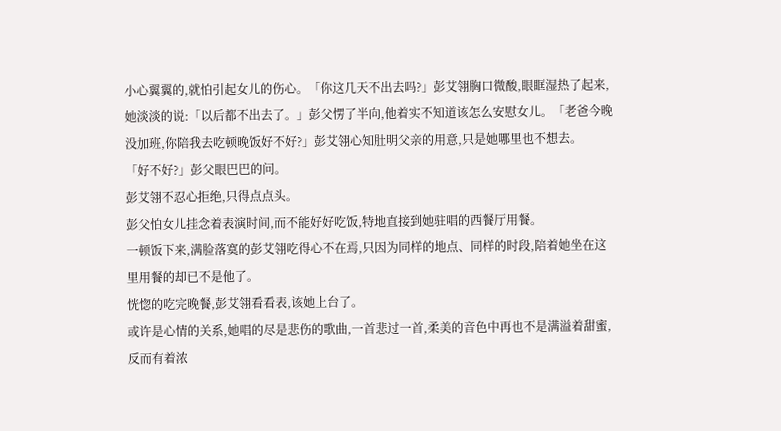小心翼翼的,就怕引起女儿的伤心。「你这几天不出去吗?」彭艾翎胸口微酸,眼眶湿热了起来,她淡淡的说:「以后都不出去了。」彭父愣了半向,他着实不知道该怎么安慰女儿。「老爸今晚没加班,你陪我去吃顿晚饭好不好?」彭艾翎心知肚明父亲的用意,只是她哪里也不想去。
「好不好?」彭父眼巴巴的问。
彭艾翎不忍心拒绝,只得点点头。
彭父怕女儿挂念着表演时间,而不能好好吃饭,特地直接到她驻唱的西餐厅用餐。
一顿饭下来,满脸落寞的彭艾翎吃得心不在焉,只因为同样的地点、同样的时段,陪着她坐在这里用餐的却已不是他了。
恍惚的吃完晚餐,彭艾翎看看表,该她上台了。
或许是心情的关系,她唱的尽是悲伤的歌曲,一首悲过一首,柔美的音色中再也不是满溢着甜蜜,反而有着浓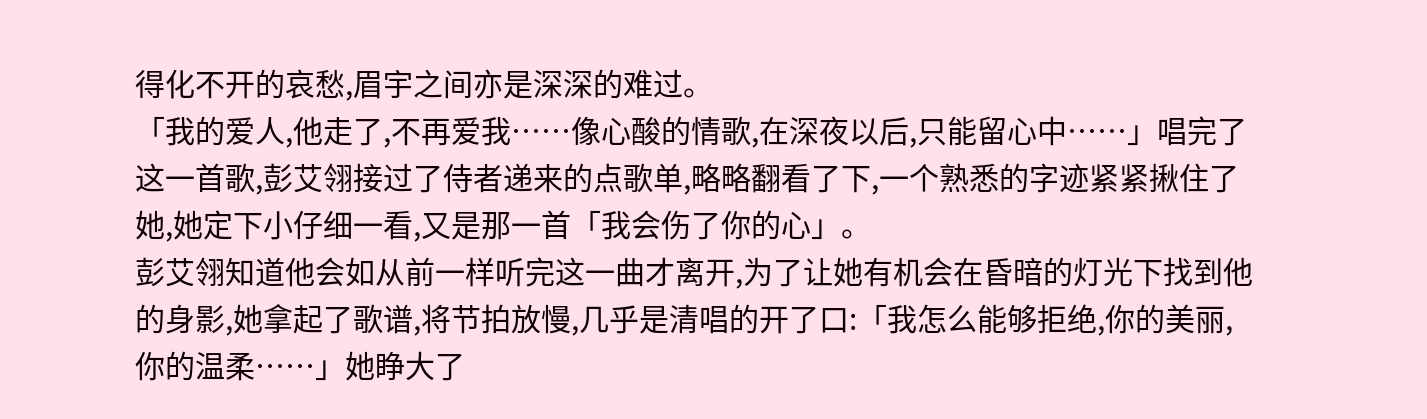得化不开的哀愁,眉宇之间亦是深深的难过。
「我的爱人,他走了,不再爱我……像心酸的情歌,在深夜以后,只能留心中……」唱完了这一首歌,彭艾翎接过了侍者递来的点歌单,略略翻看了下,一个熟悉的字迹紧紧揪住了她,她定下小仔细一看,又是那一首「我会伤了你的心」。
彭艾翎知道他会如从前一样听完这一曲才离开,为了让她有机会在昏暗的灯光下找到他的身影,她拿起了歌谱,将节拍放慢,几乎是清唱的开了口:「我怎么能够拒绝,你的美丽,你的温柔……」她睁大了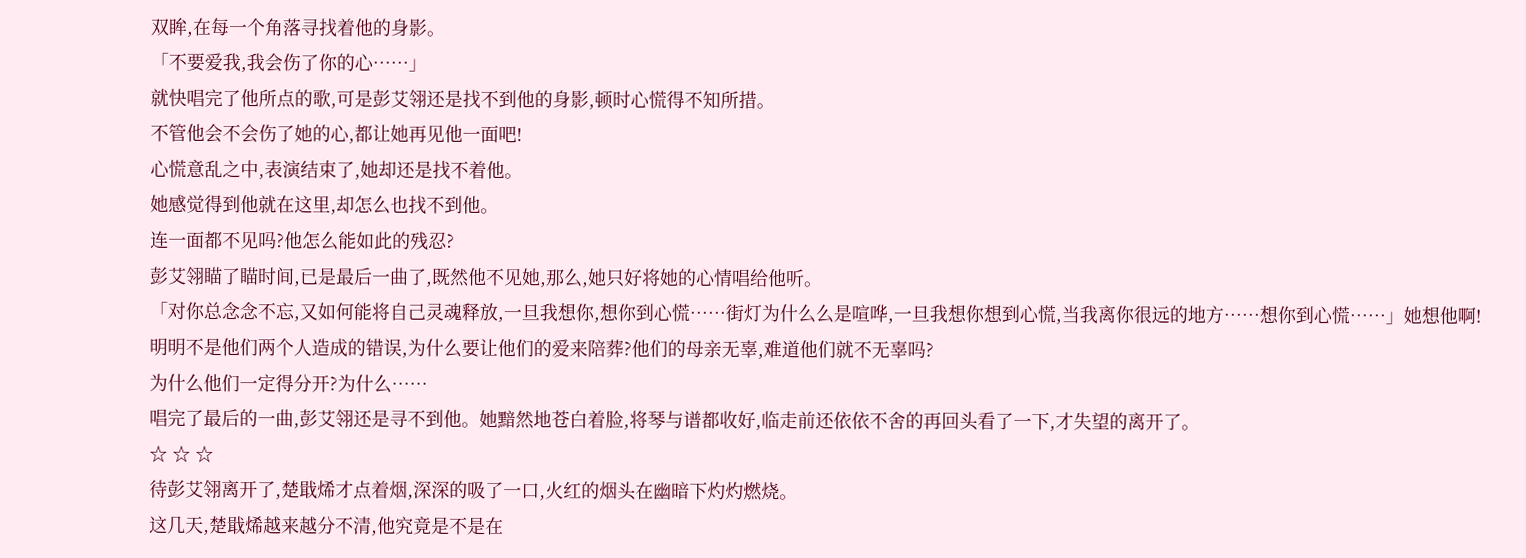双眸,在每一个角落寻找着他的身影。
「不要爱我,我会伤了你的心……」
就快唱完了他所点的歌,可是彭艾翎还是找不到他的身影,顿时心慌得不知所措。
不管他会不会伤了她的心,都让她再见他一面吧!
心慌意乱之中,表演结束了,她却还是找不着他。
她感觉得到他就在这里,却怎么也找不到他。
连一面都不见吗?他怎么能如此的残忍?
彭艾翎瞄了瞄时间,已是最后一曲了,既然他不见她,那么,她只好将她的心情唱给他听。
「对你总念念不忘,又如何能将自己灵魂释放,一旦我想你,想你到心慌……街灯为什么么是喧哗,一旦我想你想到心慌,当我离你很远的地方……想你到心慌……」她想他啊!
明明不是他们两个人造成的错误,为什么要让他们的爱来陪葬?他们的母亲无辜,难道他们就不无辜吗?
为什么他们一定得分开?为什么……
唱完了最后的一曲,彭艾翎还是寻不到他。她黯然地苍白着脸,将琴与谱都收好,临走前还依依不舍的再回头看了一下,才失望的离开了。
☆ ☆ ☆
待彭艾翎离开了,楚戢烯才点着烟,深深的吸了一口,火红的烟头在幽暗下灼灼燃烧。
这几天,楚戢烯越来越分不清,他究竟是不是在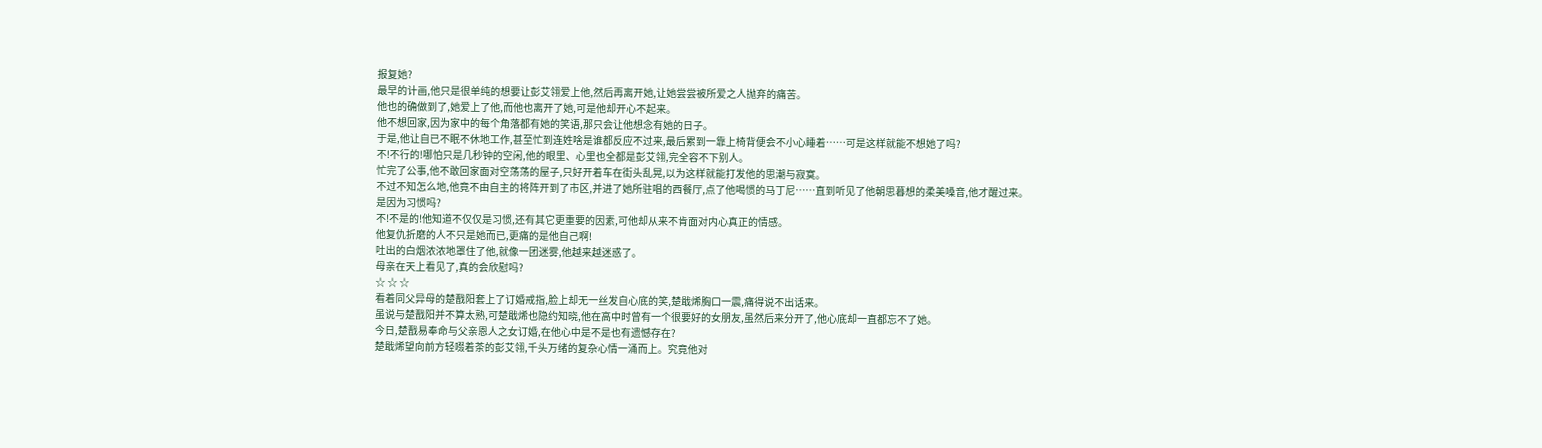报复她?
最早的计画,他只是很单纯的想要让彭艾翎爱上他,然后再离开她,让她尝尝被所爱之人抛弃的痛苦。
他也的确做到了,她爱上了他,而他也离开了她,可是他却开心不起来。
他不想回家,因为家中的每个角落都有她的笑语,那只会让他想念有她的日子。
于是,他让自已不眠不休地工作,甚至忙到连姓啥是谁都反应不过来,最后累到一靠上椅背便会不小心睡着……可是这样就能不想她了吗?
不!不行的!哪怕只是几秒钟的空闲,他的眼里、心里也全都是彭艾翎,完全容不下别人。
忙完了公事,他不敢回家面对空荡荡的屋子,只好开着车在街头乱晃,以为这样就能打发他的思潮与寂寞。
不过不知怎么地,他竟不由自主的将阵开到了市区,并进了她所驻唱的西餐厅,点了他喝惯的马丁尼……直到听见了他朝思暮想的柔美嗓音,他才醒过来。
是因为习惯吗?
不!不是的!他知道不仅仅是习惯,还有其它更重要的因素,可他却从来不肯面对内心真正的情感。
他复仇折磨的人不只是她而已,更痛的是他自己啊!
吐出的白烟浓浓地罩住了他,就像一团迷雾,他越来越迷惑了。
母亲在天上看见了,真的会欣慰吗?
☆ ☆ ☆
看着同父异母的楚戬阳套上了订婚戒指,脸上却无一丝发自心底的笑,楚戢烯胸口一震,痛得说不出话来。
虽说与楚戬阳并不算太熟,可楚戢烯也隐约知晓,他在高中时曾有一个很要好的女朋友,虽然后来分开了,他心底却一直都忘不了她。
今日,楚戬易奉命与父亲恩人之女订婚,在他心中是不是也有遗憾存在?
楚戢烯望向前方轻啜着茶的彭艾翎,千头万绪的复杂心情一涌而上。究竟他对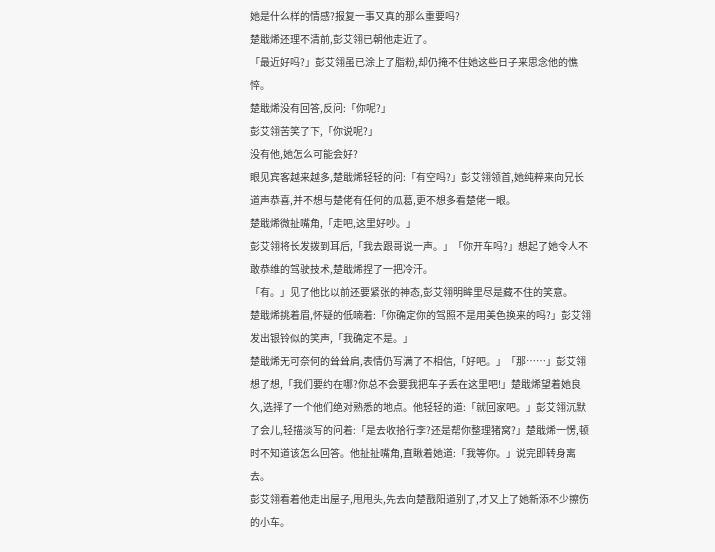她是什么样的情感?报复一事又真的那么重要吗?
楚戢烯还理不清前,彭艾翎已朝他走近了。
「最近好吗?」彭艾翎虽已涂上了脂粉,却仍掩不住她这些日子来思念他的憔悴。
楚戢烯没有回答,反问:「你呢?」
彭艾翎苦笑了下,「你说呢?」
没有他,她怎么可能会好?
眼见宾客越来越多,楚戢烯轻轻的问:「有空吗?」彭艾翎领首,她纯粹来向兄长道声恭喜,并不想与楚佬有任何的瓜葛,更不想多看楚佬一眼。
楚戢烯微扯嘴角,「走吧,这里好吵。」
彭艾翎将长发拨到耳后,「我去跟哥说一声。」「你开车吗?」想起了她令人不敢恭维的驾驶技术,楚戢烯捏了一把冷汗。
「有。」见了他比以前还要紧张的神态,彭艾翎明眸里尽是藏不住的笑意。
楚戢烯挑着眉,怀疑的低喃着:「你确定你的驾照不是用美色换来的吗?」彭艾翎发出银铃似的笑声,「我确定不是。」
楚戢烯无可奈何的耸耸肩,表情仍写满了不相信,「好吧。」「那……」彭艾翎想了想,「我们要约在哪?你总不会要我把车子丢在这里吧!」楚戢烯望着她良久,选择了一个他们绝对熟悉的地点。他轻轻的道:「就回家吧。」彭艾翎沉默了会儿,轻描淡写的问着:「是去收拾行李?还是帮你整理猪窝?」楚戢烯一愣,顿时不知道该怎么回答。他扯扯嘴角,直瞅着她道:「我等你。」说完即转身离去。
彭艾翎看着他走出屋子,甩甩头,先去向楚戬阳道别了,才又上了她新添不少擦伤的小车。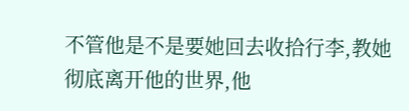不管他是不是要她回去收拾行李,教她彻底离开他的世界,他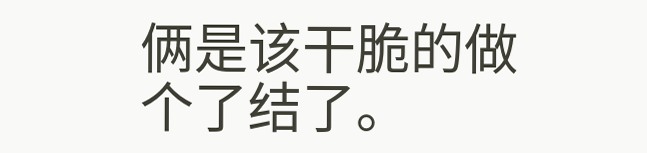俩是该干脆的做个了结了。